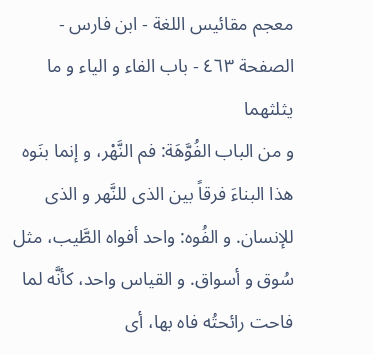معجم مقائيس اللغة - ابن فارس - الصفحة ٤٦٣ - باب الفاء و الياء و ما يثلثهما
و من الباب الفُوَّهَة: فم النَّهْر، و إنما بنَوه هذا البناءَ فرقاً بين الذى للنَّهر و الذى للإنسان. و الفُوه: واحد أفواه الطَّيب، مثل سُوق و أسواق. و القياس واحد، كأنَّه لما فاحت رائحتُه فاه بها، أى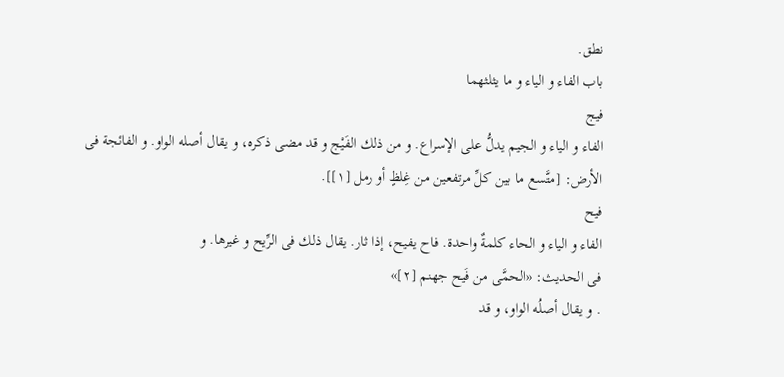نطق.
باب الفاء و الياء و ما يثلثهما
فيج
الفاء و الياء و الجيم يدلُّ على الإسراع. و من ذلك الفَيْج و قد مضى ذكره، و يقال أصله الواو. و الفائجة فى الأرض: [متَّسع ما بين كلِّ مرتفعين من غِلظٍ أو رمل [١]].
فيح
الفاء و الياء و الحاء كلمةٌ واحدة. فاح يفيح، إذا ثار. يقال ذلك فى الرِّيح و غيرها. و
فى الحديث: «الحمَّى من فَيح جهنم [٢]»
. و يقال أصلُه الواو، و قد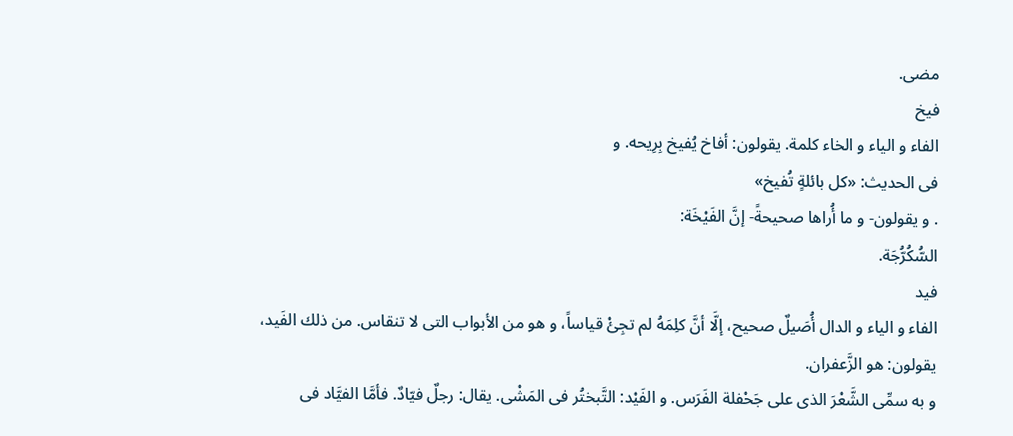مضى.
فيخ
الفاء و الياء و الخاء كلمة. يقولون: أفاخ يُفيخ بِرِيحه. و
فى الحديث: «كل بائلةٍ تُفيخ»
. و يقولون- و ما أُراها صحيحةً- إنَّ الفَيْخَة:
السُّكُرُّجَة.
فيد
الفاء و الياء و الدال أُصَيلٌ صحيح، إلَّا أنَّ كلِمَهُ لم تجِئْ قياساً، و هو من الأبواب التى لا تنقاس. من ذلك الفَيد، يقولون: هو الزَّعفران.
و به سمِّى الشَّعْرَ الذى على جَحْفلة الفَرَس. و الفَيْد: التَّبختُر فى المَشْى. يقال: رجلٌ فيّادٌ. فأمَّا الفيَّاد فى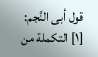قول أبى النَّجم:
[١] التكملة من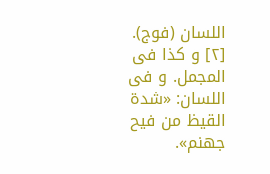اللسان (فوج).
[٢] و كذا فى المجمل. و فى اللسان: «شدة القيظ من فيح جهنم».